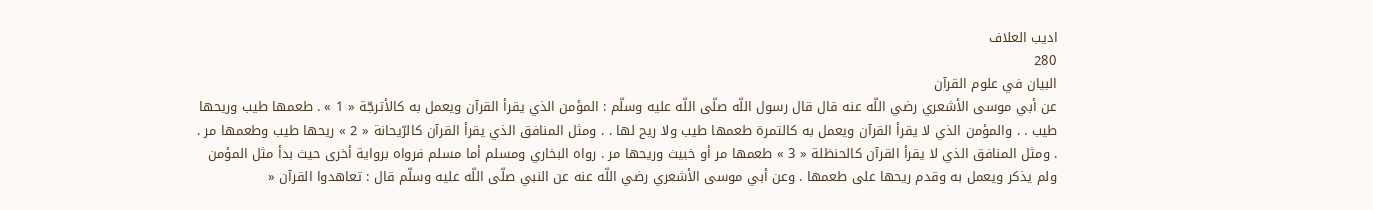اديب العلاف
280
البيان في علوم القرآن
عن أبي موسى الأشعري رضي اللّه عنه قال قال رسول اللّه صلّى اللّه عليه وسلّم : المؤمن الذي يقرأ القرآن ويعمل به كالأترجّة « 1 » . طعمها طيب وريحها طيب . . والمؤمن الذي لا يقرأ القرآن ويعمل به كالتمرة طعمها طيب ولا ريح لها . . ومثل المنافق الذي يقرأ القرآن كالرّيحانة « 2 » ريحها طيب وطعمها مر . . ومثل المنافق الذي لا يقرأ القرآن كالحنظلة « 3 » طعمها مر أو خبيث وريحها مر . رواه البخاري ومسلم أما مسلم فرواه برواية أخرى حيث بدأ مثل المؤمن ولم يذكر ويعمل به وقدم ريحها على طعمها . وعن أبي موسى الأشعري رضي اللّه عنه عن النبي صلّى اللّه عليه وسلّم قال : تعاهدوا القرآن «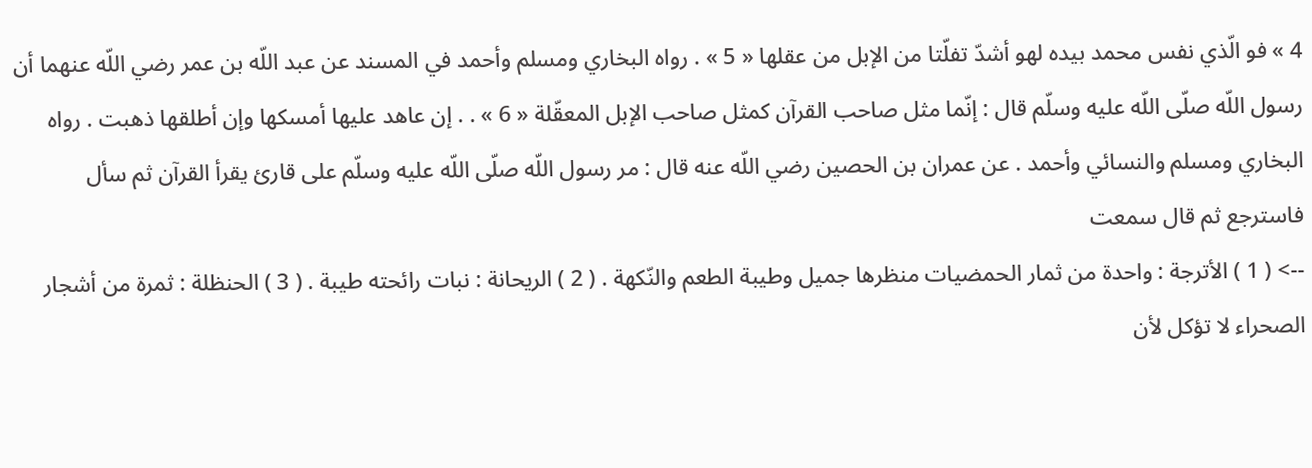4 » فو الّذي نفس محمد بيده لهو أشدّ تفلّتا من الإبل من عقلها « 5 » . رواه البخاري ومسلم وأحمد في المسند عن عبد اللّه بن عمر رضي اللّه عنهما أن رسول اللّه صلّى اللّه عليه وسلّم قال : إنّما مثل صاحب القرآن كمثل صاحب الإبل المعقّلة « 6 » . . إن عاهد عليها أمسكها وإن أطلقها ذهبت . رواه البخاري ومسلم والنسائي وأحمد . عن عمران بن الحصين رضي اللّه عنه قال : مر رسول اللّه صلّى اللّه عليه وسلّم على قارئ يقرأ القرآن ثم سأل فاسترجع ثم قال سمعت
--> ( 1 ) الأترجة : واحدة من ثمار الحمضيات منظرها جميل وطيبة الطعم والنّكهة . ( 2 ) الريحانة : نبات رائحته طيبة . ( 3 ) الحنظلة : ثمرة من أشجار الصحراء لا تؤكل لأن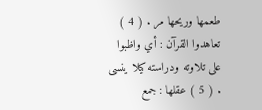طعمها وريحها مر . ( 4 ) تعاهدوا القرآن : أي واظبوا على تلاوته ودراسته كيلا ينسى . ( 5 ) عقلها : جمع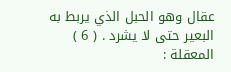عقال وهو الحبل الذي يربط به البعير حتى لا يشرد . ( 6 ) المعقلة :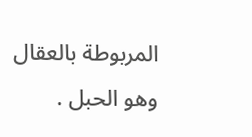المربوطة بالعقال وهو الحبل .